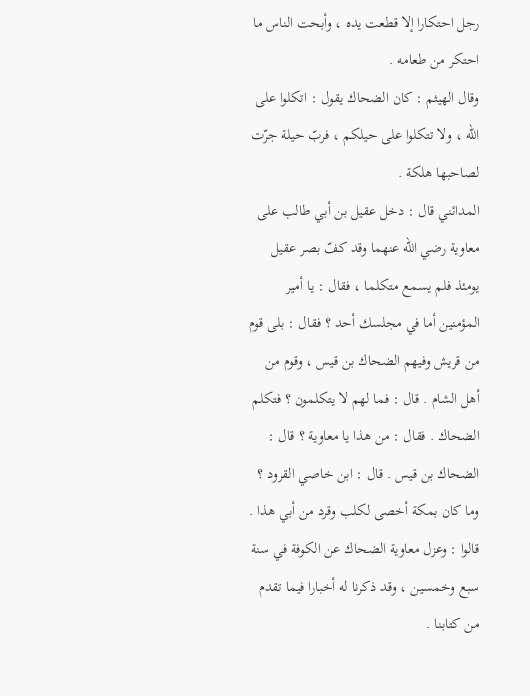رجل احتكارا إلا قطعت يده ، وأبحت الناس ما احتكر من طعامه .
وقال الهيثم : كان الضحاك يقول : اتكلوا على الله ، ولا تتكلوا على حيلكم ، فربّ حيلة جرّت لصاحبها هلكة .
المدائني قال : دخل عقيل بن أبي طالب على معاوية رضي الله عنهما وقد كفّ بصر عقيل يومئذ فلم يسمع متكلما ، فقال : يا أمير المؤمنين أما في مجلسك أحد ؟ فقال : بلى قوم من قريش وفيهم الضحاك بن قيس ، وقوم من أهل الشام . قال : فما لهم لا يتكلمون ؟ فتكلم الضحاك . فقال : من هذا يا معاوية ؟ قال : الضحاك بن قيس . قال : ابن خاصي القرود ؟
وما كان بمكة أخصى لكلب وقرد من أبي هذا .
قالوا : وعزل معاوية الضحاك عن الكوفة في سنة سبع وخمسين ، وقد ذكرنا له أخبارا فيما تقدم من كتابنا .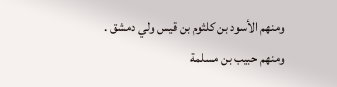ومنهم الأسود بن كلثوم بن قيس ولي دمشق .
ومنهم حبيب بن مسلمة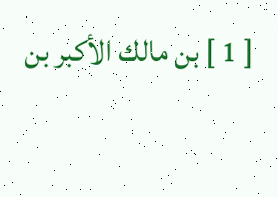[ 1 ] بن مالك الأكبر بن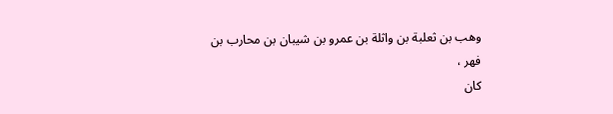وهب بن ثعلبة بن واثلة بن عمرو بن شيبان بن محارب بن فهر ،
كان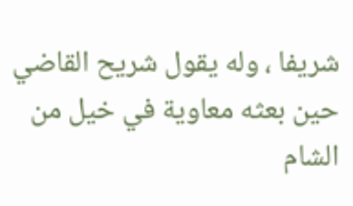شريفا ، وله يقول شريح القاضي حين بعثه معاوية في خيل من الشام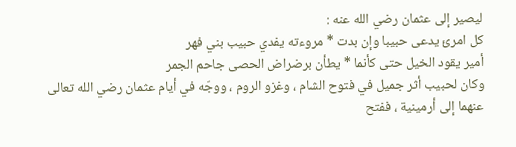ليصير إلى عثمان رضي الله عنه :
كل امرئ يدعى حبيبا وإن بدت * مروءته يفدي حبيب بني فهر
أمير يقود الخيل حتى كأنما * يطأن برضراض الحصى جاحم الجمر
وكان لحبيب أثر جميل في فتوح الشام ، وغزو الروم ، ووجّه في أيام عثمان رضي الله تعالى عنهما إلى أرمينية ، ففتح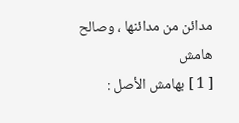مدائن من مدائنها ، وصالح
هامش
[ 1 ] بهامش الأصل :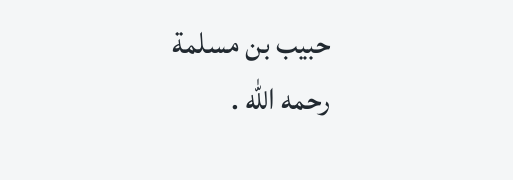حبيب بن مسلمة رحمه الله .